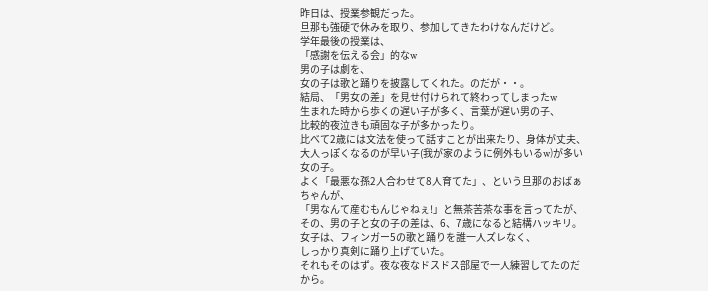昨日は、授業参観だった。
旦那も強硬で休みを取り、参加してきたわけなんだけど。
学年最後の授業は、
「感謝を伝える会」的なw
男の子は劇を、
女の子は歌と踊りを披露してくれた。のだが・・。
結局、「男女の差」を見せ付けられて終わってしまったw
生まれた時から歩くの遅い子が多く、言葉が遅い男の子、
比較的夜泣きも頑固な子が多かったり。
比べて2歳には文法を使って話すことが出来たり、身体が丈夫、
大人っぽくなるのが早い子(我が家のように例外もいるw)が多い女の子。
よく「最悪な孫2人合わせて8人育てた」、という旦那のおばぁちゃんが、
「男なんて産むもんじゃねぇ!」と無茶苦茶な事を言ってたが、
その、男の子と女の子の差は、6、7歳になると結構ハッキリ。
女子は、フィンガー5の歌と踊りを誰一人ズレなく、
しっかり真剣に踊り上げていた。
それもそのはず。夜な夜なドスドス部屋で一人練習してたのだから。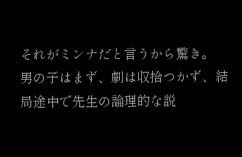それがミンナだと言うから驚き。
男の子はまず、劇は収拾つかず、結局途中で先生の論理的な説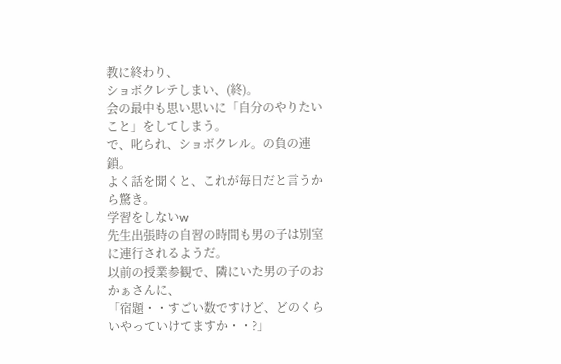教に終わり、
ショボクレテしまい、(終)。
会の最中も思い思いに「自分のやりたいこと」をしてしまう。
で、叱られ、ショボクレル。の負の連鎖。
よく話を聞くと、これが毎日だと言うから驚き。
学習をしないw
先生出張時の自習の時間も男の子は別室に連行されるようだ。
以前の授業参観で、隣にいた男の子のおかぁさんに、
「宿題・・すごい数ですけど、どのくらいやっていけてますか・・?」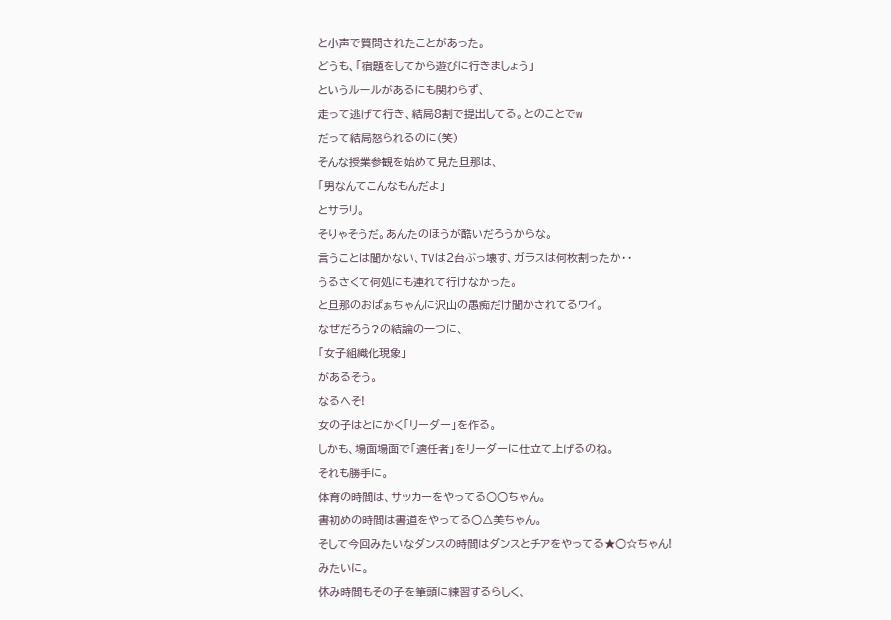と小声で質問されたことがあった。
どうも、「宿題をしてから遊びに行きましょう」
というルールがあるにも関わらず、
走って逃げて行き、結局8割で提出してる。とのことでw
だって結局怒られるのに(笑)
そんな授業参観を始めて見た旦那は、
「男なんてこんなもんだよ」
とサラリ。
そりゃそうだ。あんたのほうが酷いだろうからな。
言うことは聞かない、TVは2台ぶっ壊す、ガラスは何枚割ったか・・
うるさくて何処にも連れて行けなかった。
と旦那のおばぁちゃんに沢山の愚痴だけ聞かされてるワイ。
なぜだろう?の結論の一つに、
「女子組織化現象」
があるそう。
なるへそ!
女の子はとにかく「リーダー」を作る。
しかも、場面場面で「適任者」をリーダーに仕立て上げるのね。
それも勝手に。
体育の時間は、サッカーをやってる○○ちゃん。
書初めの時間は書道をやってる○△美ちゃん。
そして今回みたいなダンスの時間はダンスとチアをやってる★○☆ちゃん!
みたいに。
休み時間もその子を筆頭に練習するらしく、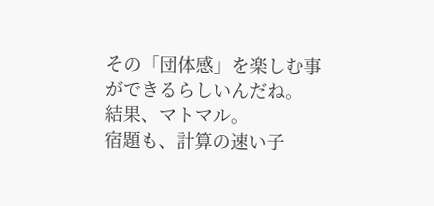その「団体感」を楽しむ事ができるらしいんだね。
結果、マトマル。
宿題も、計算の速い子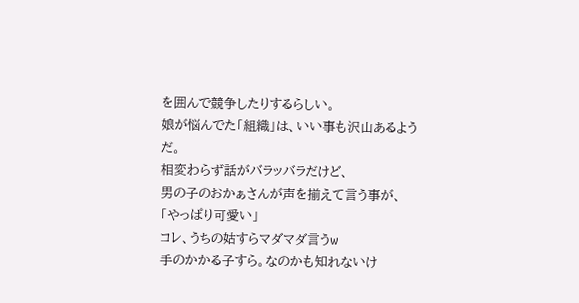を囲んで競争したりするらしい。
娘が悩んでた「組織」は、いい事も沢山あるようだ。
相変わらず話がバラッバラだけど、
男の子のおかぁさんが声を揃えて言う事が、
「やっぱり可愛い」
コレ、うちの姑すらマダマダ言うw
手のかかる子すら。なのかも知れないけ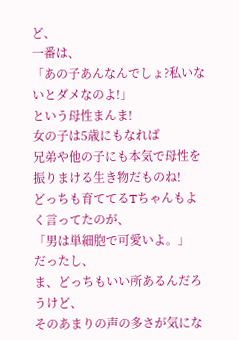ど、
一番は、
「あの子あんなんでしょ?私いないとダメなのよ!」
という母性まんま!
女の子は5歳にもなれば
兄弟や他の子にも本気で母性を振りまける生き物だものね!
どっちも育ててるTちゃんもよく言ってたのが、
「男は単細胞で可愛いよ。」
だったし、
ま、どっちもいい所あるんだろうけど、
そのあまりの声の多さが気にな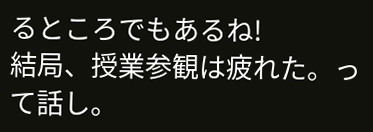るところでもあるね!
結局、授業参観は疲れた。って話し。